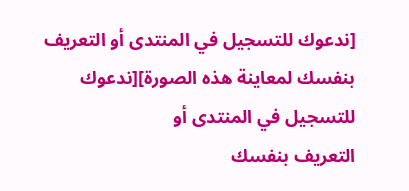[ندعوك للتسجيل في المنتدى أو التعريف بنفسك لمعاينة هذه الصورة][ندعوك
للتسجيل في المنتدى أو
التعريف بنفسك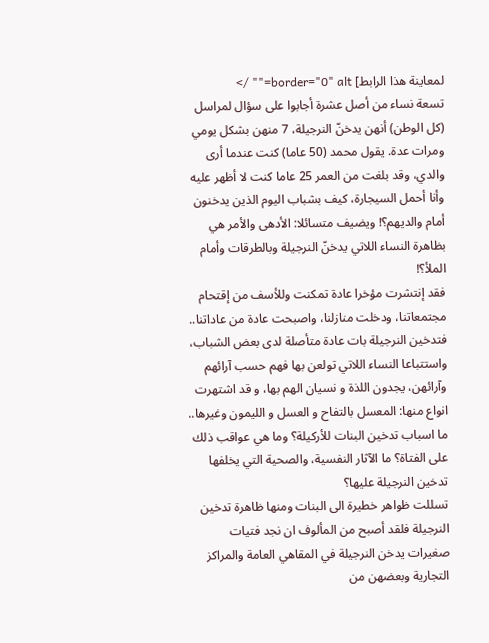لمعاينة هذا الرابط] border="0" alt="" />
تسعة نساء من أصل عشرة أجابوا على سؤال لمراسل (كل الوطن) أنهن يدخنّ النرجيلة، 7 منهن بشكل يومي ومرات عدة. يقول محمد (50 عاما) كنت عندما أرى والدي، وقد بلغت من العمر 25 عاما كنت لا أظهر عليه وأنا أحمل السيجارة، كيف بشباب اليوم الذين يدخنون أمام والديهم؟! ويضيف متسائلا: الأدهى والأمر هي بظاهرة النساء اللاتي يدخنّ النرجيلة وبالطرقات وأمام الملأ؟!
فقد إنتشرت مؤخرا عادة تمكنت وللأسف من إقتحام مجتمعاتنا، ودخلت منازلنا، واصبحت عادة من عاداتنا.. فتدخين النرجيلة بات عادة متأصلة لدى بعض الشباب، واستتباعا النساء اللاتي تولعن بها فهم حسب آرائهم وآرائهن، يجدون اللذة و نسيان الهم بها، و قد اشتهرت انواع منها: المعسل بالتفاح و العسل و الليمون وغيرها.. ما اسباب تدخين البنات للأركيلة؟ وما هي عواقب ذلك على الفتاة؟ ما الآثار النفسية، والصحية التي يخلفها تدخين النرجيلة عليها؟
تسللت ظواهر خطيرة الى البنات ومنها ظاهرة تدخين النرجيلة فلقد أصبح من المألوف ان نجد فتيات صغيرات يدخن النرجيلة في المقاهي العامة والمراكز التجارية وبعضهن من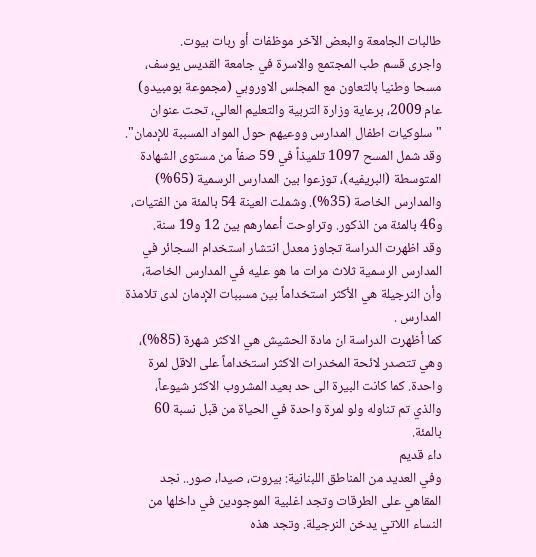طالبات الجامعة والبعض الآخر موظفات أو ربات بيوت.
واجرى قسم طب المجتمع والاسرة في جامعة القديس يوسف، مسحا وطنيا بالتعاون مع المجلس الاوروبي (مجموعة بومبيدو) عام 2009، برعاية وزارة التربية والتعليم العالي، تحت عنوان "سلوكيات اطفال المدارس ووعيهم حول المواد المسببة للإدمان".
وقد شمل المسح 1097 تلميذاً في 59 صفاً من مستوى الشهادة المتوسطة (البريفيه)، توزعوا بين المدارس الرسمية (65%) والمدارس الخاصة (35%). وشملت العينة 54 بالمئة من الفتيات، و46 بالمئة من الذكور. وتراوحت أعمارهم بين 12 و19 سنة.
وقد اظهرت الدراسة تجاوز معدل انتشار استخدام السجائر في المدارس الرسمية ثلاث مرات ما هو عليه في المدارس الخاصة، وأن النرجيلة هي الأكثر استخداماً بين مسببات الإدمان لدى تلامذة المدارس .
كما أظهرت الدراسة ان مادة الحشيش هي الاكثر شهرة (85%)، وهي تتصدر لائحة المخدرات الاكثر استخداماً على الاقل لمرة واحدة. كما كانت البيرة الى حد بعيد المشروب الاكثر شيوعاً، والذي تم تناوله ولو لمرة واحدة في الحياة من قبل نسبة 60 بالمئة.
داء قديم
وفي العديد من المناطق اللبنانية: بيروت، صيدا، صور.. نجد المقاهي على الطرقات وتجد اغلبية الموجودين في داخلها من النساء اللاتي يدخن النرجيلة. وتجد هذه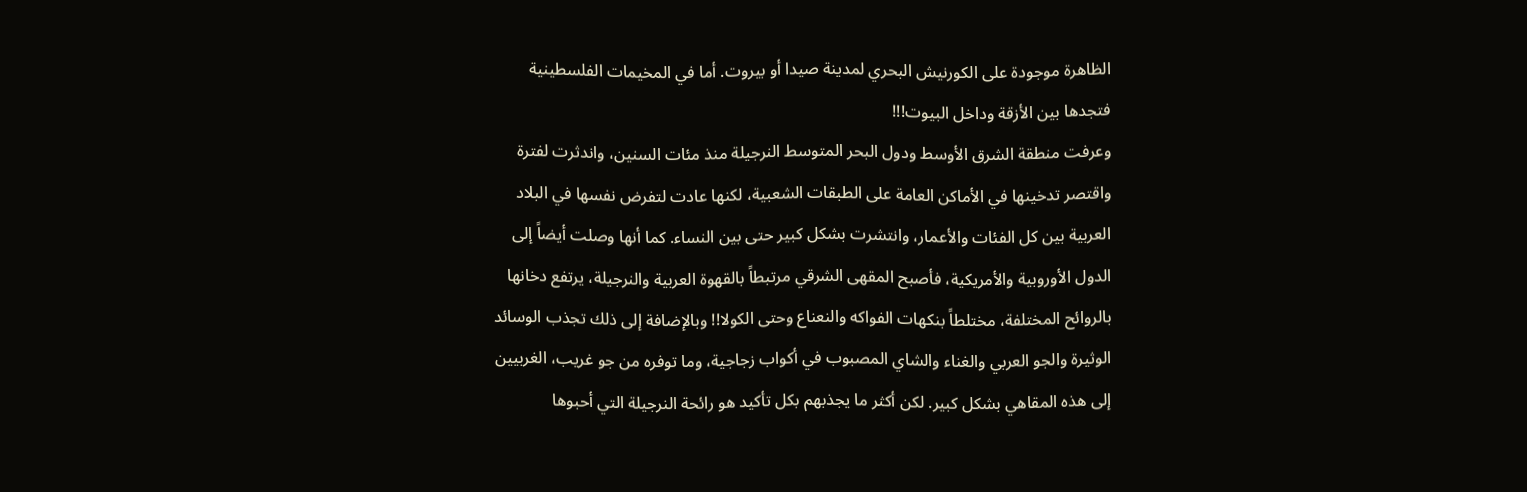الظاهرة موجودة على الكورنيش البحري لمدينة صيدا أو بيروت. أما في المخيمات الفلسطينية فتجدها بين الأزقة وداخل البيوت!!!
وعرفت منطقة الشرق الأوسط ودول البحر المتوسط النرجيلة منذ مئات السنين، واندثرت لفترة واقتصر تدخينها في الأماكن العامة على الطبقات الشعبية، لكنها عادت لتفرض نفسها في البلاد العربية بين كل الفئات والأعمار، وانتشرت بشكل كبير حتى بين النساء. كما أنها وصلت أيضاً إلى الدول الأوروبية والأمريكية، فأصبح المقهى الشرقي مرتبطاً بالقهوة العربية والنرجيلة، يرتفع دخانها بالروائح المختلفة، مختلطاً بنكهات الفواكه والنعناع وحتى الكولا!! وبالإضافة إلى ذلك تجذب الوسائد الوثيرة والجو العربي والغناء والشاي المصبوب في أكواب زجاجية، وما توفره من جو غريب، الغربيين إلى هذه المقاهي بشكل كبير. لكن أكثر ما يجذبهم بكل تأكيد هو رائحة النرجيلة التي أحبوها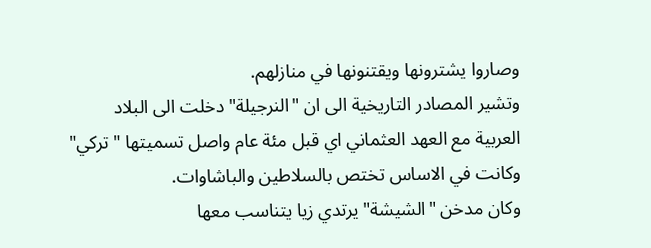وصاروا يشترونها ويقتنونها في منازلهم.
وتشير المصادر التاريخية الى ان "النرجيلة" دخلت الى البلاد العربية مع العهد العثماني اي قبل مئة عام واصل تسميتها " تركي" وكانت في الاساس تختص بالسلاطين والباشاوات.
وكان مدخن "الشيشة" يرتدي زيا يتناسب معها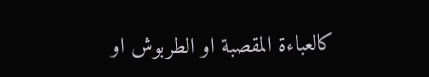كالعباءة المقصبة او الطربوش او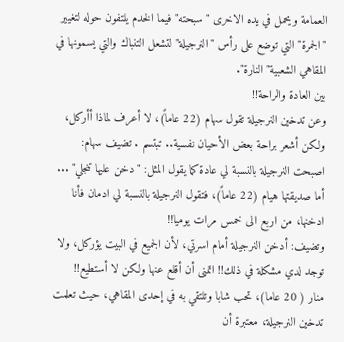العمامة ويحمل في يده الاخرى " سبحته" فيما الخدم يلتفون حوله لتغيير "الجمرة" التي توضع على رأس "النرجيلة" لتشعل التنباك والتي يسمونها في المقاهي الشعبية" النارة".
بين العادة والراحة!!
وعن تدخين النرجيلة تقول سهام (22 عاماً)، لا أعرف لماذا أأركل، ولكن أشعر براحة بعض الأحيان نفسية.. تبتسم . تضيف سهام: اصبحت النرجيلة بالنسبة لي عادة كما يقول المثل: "دخن عليها تنجلي" ...
أما صديقتها هيام (22 عاماً)، فتقول النرجيلة بالنسبة لي ادمان فأنا ادخنها، من اربع الى خمس مرات يوميا!!
وتضيف: أدخن النرجيلة أمام اسرتي، لأن الجميع في البيت يؤركل، ولا توجد لدي مشكلة في ذلك!! اتمنى أن أقلع عنها ولكن لا أستطيع!!
منار ( 20 عاما)، تحب شابا وتلتقي به في إحدى المقاهي، حيث تعلمت تدخين النرجيلة، معتبرة أن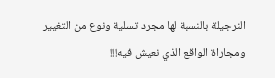النرجيلة بالنسبة لها مجرد تسلية ونوع من التغيير ومجاراة الواقع الذي نعيش فيه!!!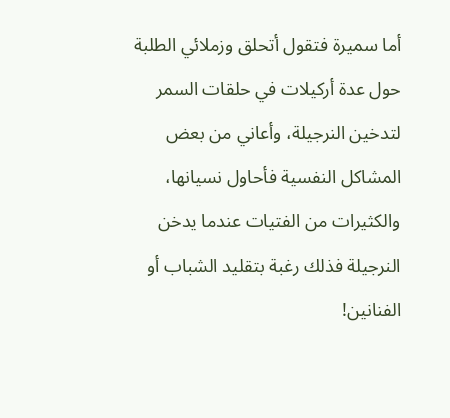أما سميرة فتقول أتحلق وزملائي الطلبة حول عدة أركيلات في حلقات السمر لتدخين النرجيلة، وأعاني من بعض المشاكل النفسية فأحاول نسيانها، والكثيرات من الفتيات عندما يدخن النرجيلة فذلك رغبة بتقليد الشباب أو الفنانين!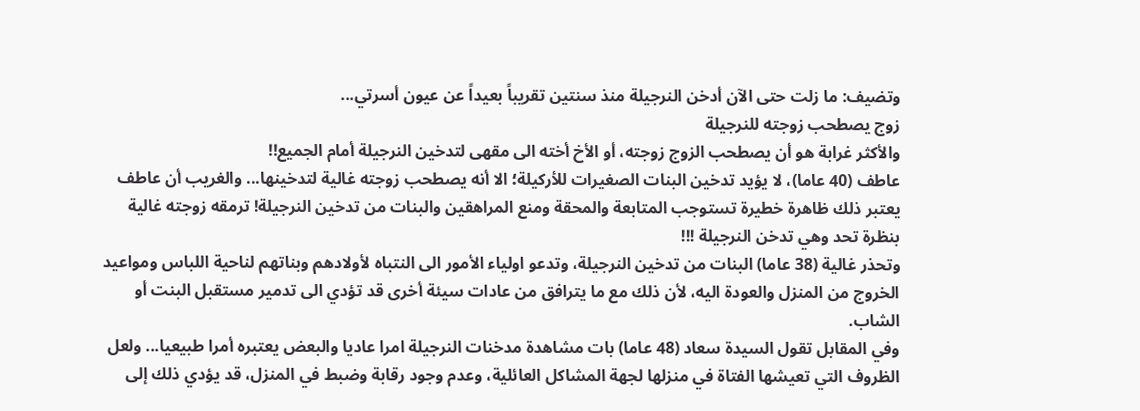وتضيف: ما زلت حتى الآن أدخن النرجيلة منذ سنتين تقريباً بعيداً عن عيون أسرتي...
زوج يصطحب زوجته للنرجيلة
والأكثر غرابة هو أن يصطحب الزوج زوجته، أو الأخ أخته الى مقهى لتدخين النرجيلة أمام الجميع!!
عاطف (40 عاما)، لا يؤيد تدخين البنات الصغيرات للأركيلة؛ الا أنه يصطحب زوجته غالية لتدخينها... والغريب أن عاطف يعتبر ذلك ظاهرة خطيرة تستوجب المتابعة والمحقة ومنع المراهقين والبنات من تدخين النرجيلة! ترمقه زوجته غالية بنظرة تحد وهي تدخن النرجيلة !!!
وتحذر غالية (38 عاما) البنات من تدخين النرجيلة، وتدعو اولياء الأمور الى النتباه لأولادهم وبناتهم لناحية اللباس ومواعيد الخروج من المنزل والعودة اليه، لأن ذلك مع ما يترافق من عادات سيئة أخرى قد تؤدي الى تدمير مستقبل البنت أو الشاب.
وفي المقابل تقول السيدة سعاد (48 عاما) بات مشاهدة مدخنات النرجيلة امرا عاديا والبعض يعتبره أمرا طبيعيا... ولعل الظروف التي تعيشها الفتاة في منزلها لجهة المشاكل العائلية، وعدم وجود رقابة وضبط في المنزل، قد يؤدي ذلك إلى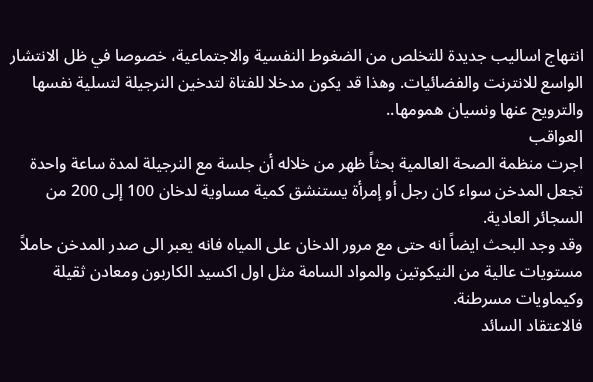انتهاج اساليب جديدة للتخلص من الضغوط النفسية والاجتماعية، خصوصا في ظل الانتشار الواسع للانترنت والفضائيات. وهذا قد يكون مدخلا للفتاة لتدخين النرجيلة لتسلية نفسها والترويح عنها ونسيان همومها..
العواقب
اجرت منظمة الصحة العالمية بحثاً ظهر من خلاله أن جلسة مع النرجيلة لمدة ساعة واحدة تجعل المدخن سواء كان رجل أو إمرأة يستنشق كمية مساوية لدخان 100 إلى 200 من السجائر العادية.
وقد وجد البحث ايضاً انه حتى مع مرور الدخان على المياه فانه يعبر الى صدر المدخن حاملاً مستويات عالية من النيكوتين والمواد السامة مثل اول اكسيد الكاربون ومعادن ثقيلة وكيماويات مسرطنة.
فالاعتقاد السائد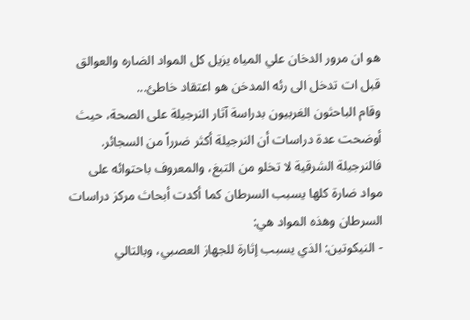هو ان مرور الدخان علي المياه يزيل كل المواد الضاره والعوالق قبل ات تدخل الى رئه المدخن هو اعتقاد خاطئ...
وقام الباحثون الغربيون بدراسة آثار النرجيلة على الصحة، حيث أوضحت عدة دراسات أن النرجيلة أكثر ضرراً من السجائر.
فالنرجيلة الشرقية لا تخلو من التبغ، والمعروف باحتوائه على مواد ضارة كلها يسبب السرطان كما أكدت أبحاث مركز دراسات السرطان وهذه المواد هي:
- النيكوتين: الذي يسبب إثارة للجهاز العصبي، وبالتالي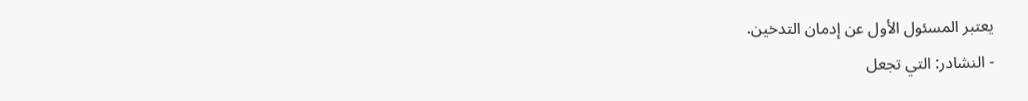يعتبر المسئول الأول عن إدمان التدخين.
- النشادر: التي تجعل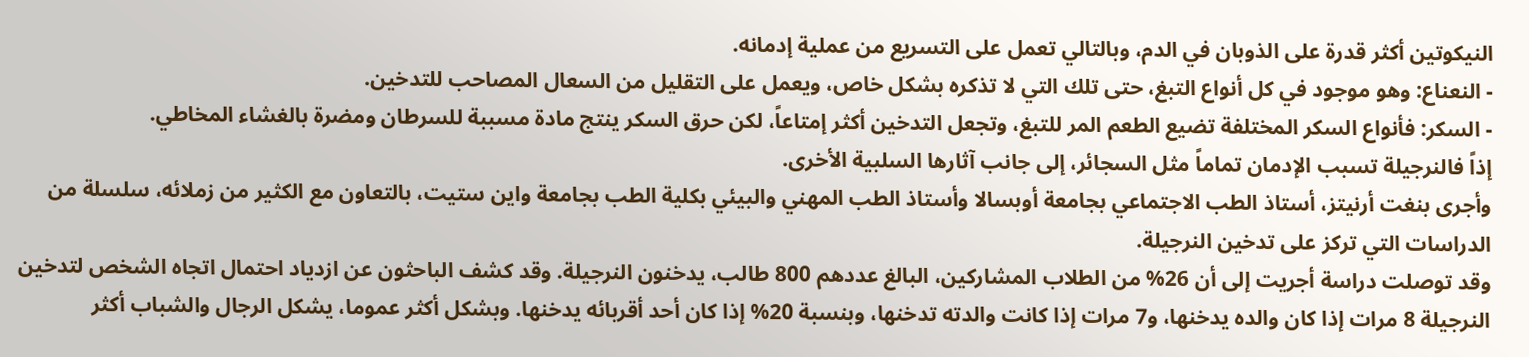النيكوتين أكثر قدرة على الذوبان في الدم، وبالتالي تعمل على التسريع من عملية إدمانه.
- النعناع: وهو موجود في كل أنواع التبغ، حتى تلك التي لا تذكره بشكل خاص، ويعمل على التقليل من السعال المصاحب للتدخين.
- السكر: فأنواع السكر المختلفة تضيع الطعم المر للتبغ، وتجعل التدخين أكثر إمتاعاً، لكن حرق السكر ينتج مادة مسببة للسرطان ومضرة بالغشاء المخاطي.
إذاً فالنرجيلة تسبب الإدمان تماماً مثل السجائر، إلى جانب آثارها السلبية الأخرى.
وأجرى بنغت أرنيتز، أستاذ الطب الاجتماعي بجامعة أوبسالا وأستاذ الطب المهني والبيئي بكلية الطب بجامعة واين ستيت، بالتعاون مع الكثير من زملائه، سلسلة من الدراسات التي تركز على تدخين النرجيلة.
وقد توصلت دراسة أجريت إلى أن 26% من الطلاب المشاركين، البالغ عددهم 800 طالب، يدخنون النرجيلة. وقد كشف الباحثون عن ازدياد احتمال اتجاه الشخص لتدخين النرجيلة 8 مرات إذا كان والده يدخنها، و7 مرات إذا كانت والدته تدخنها، وبنسبة 20% إذا كان أحد أقربائه يدخنها. وبشكل أكثر عموما، يشكل الرجال والشباب أكثر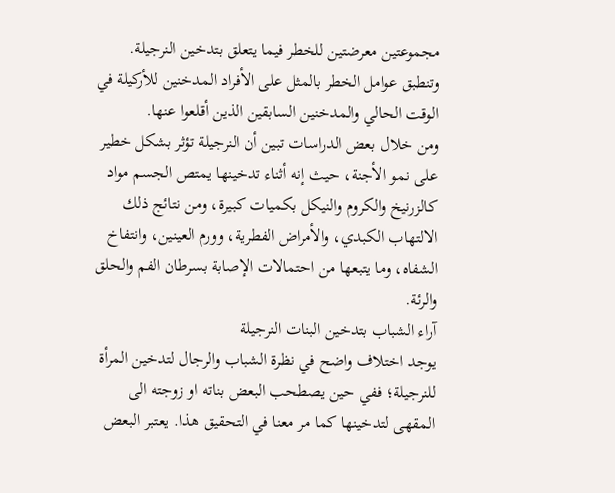مجموعتين معرضتين للخطر فيما يتعلق بتدخين النرجيلة. وتنطبق عوامل الخطر بالمثل على الأفراد المدخنين للأركيلة في الوقت الحالي والمدخنين السابقين الذين أقلعوا عنها.
ومن خلال بعض الدراسات تبين أن النرجيلة تؤثر بشكل خطير على نمو الأجنة، حيث إنه أثناء تدخينها يمتص الجسم مواد كالزرنيخ والكروم والنيكل بكميات كبيرة، ومن نتائج ذلك الالتهاب الكبدي، والأمراض الفطرية، وورم العينين، وانتفاخ الشفاه، وما يتبعها من احتمالات الإصابة بسرطان الفم والحلق والرئة.
آراء الشباب بتدخين البنات النرجيلة
يوجد اختلاف واضح في نظرة الشباب والرجال لتدخين المرأة للنرجيلة؛ ففي حين يصطحب البعض بناته او زوجته الى المقهى لتدخينها كما مر معنا في التحقيق هذا. يعتبر البعض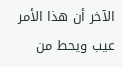الآخر أن هذا الأمر عيب ويحط من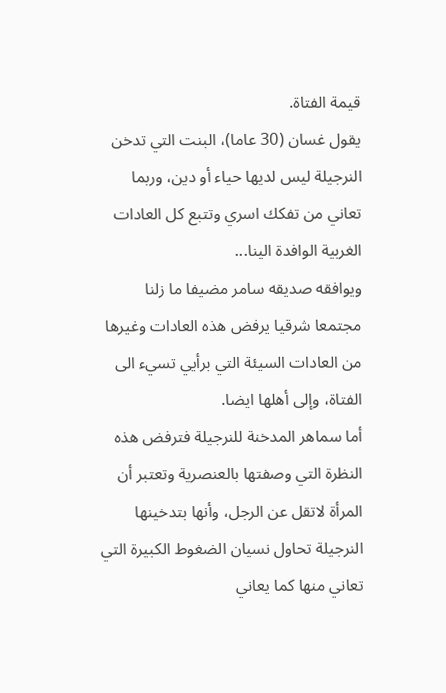قيمة الفتاة.
يقول غسان (30 عاما)، البنت التي تدخن النرجيلة ليس لديها حياء أو دين، وربما تعاني من تفكك اسري وتتبع كل العادات الغربية الوافدة الينا...
ويوافقه صديقه سامر مضيفا ما زلنا مجتمعا شرقيا يرفض هذه العادات وغيرها من العادات السيئة التي برأيي تسيء الى الفتاة، وإلى أهلها ايضا.
أما سماهر المدخنة للنرجيلة فترفض هذه النظرة التي وصفتها بالعنصرية وتعتبر أن المرأة لاتقل عن الرجل، وأنها بتدخينها النرجيلة تحاول نسيان الضغوط الكبيرة التي تعاني منها كما يعاني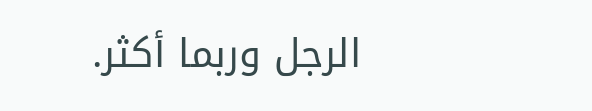الرجل وربما أكثر.